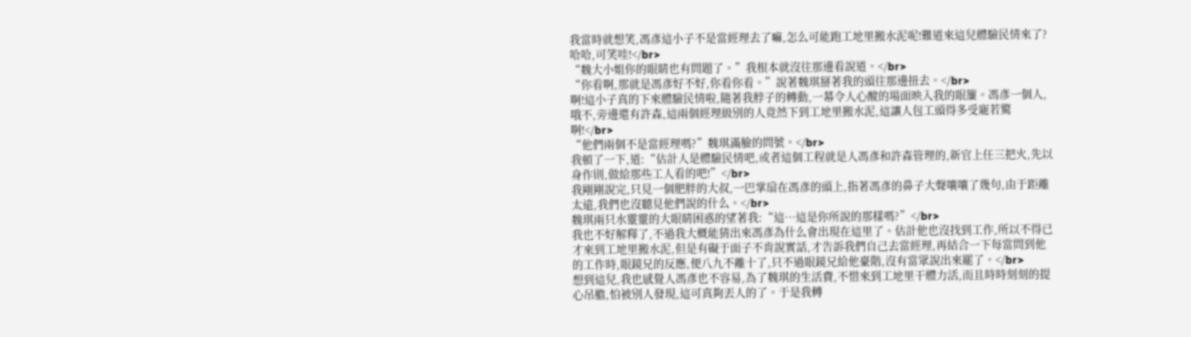我當時就想笑,馮彥這小子不是當經理去了嘛,怎么可能跑工地里搬水泥呢!難道來這兒體驗民情來了?哈哈,可笑哇!</br>
“魏大小姐你的眼睛也有問題了。”我根本就沒往那邊看說道。</br>
“你看啊,那就是馮彥好不好,你看你看。”說著魏琪掰著我的頭往那邊扭去。</br>
啊!這小子真的下來體驗民情啦,隨著我脖子的轉動,一幕令人心酸的場面映入我的眼簾。馮彥一個人,哦不,旁邊還有許森,這兩個經理級別的人竟然下到工地里搬水泥,這讓人包工頭得多受寵若驚啊!</br>
“他們兩個不是當經理嗎?”魏琪滿臉的問號。</br>
我頓了一下,道:“估計人是體驗民情吧,或者這個工程就是人馮彥和許森管理的,新官上任三把火,先以身作則,做給那些工人看的吧!”</br>
我剛剛說完,只見一個肥胖的大叔,一巴掌扇在馮彥的頭上,指著馮彥的鼻子大聲嚷嚷了幾句,由于距離太遠,我們也沒聽見他們說的什么。</br>
魏琪兩只水靈靈的大眼睛困惑的望著我:“這…這是你所說的那樣嗎?”</br>
我也不好解釋了,不過我大概能猜出來馮彥為什么會出現在這里了。估計他也沒找到工作,所以不得已才來到工地里搬水泥,但是有礙于面子不肯說實話,才告訴我們自己去當經理,再結合一下每當問到他的工作時,眼鏡兄的反應,便八九不離十了,只不過眼鏡兄給他臺階,沒有當眾說出來罷了。</br>
想到這兒,我也感覺人馮彥也不容易,為了魏琪的生活費,不惜來到工地里干體力活,而且時時刻刻的提心吊膽,怕被別人發現,這可真夠丟人的了。于是我轉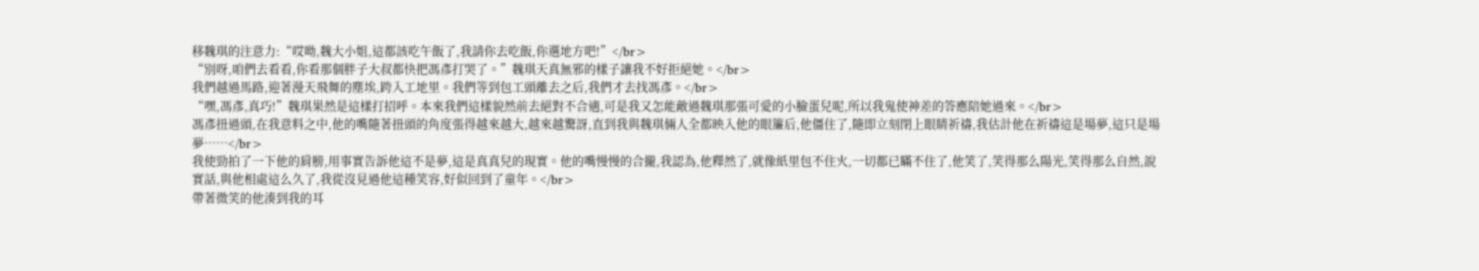移魏琪的注意力:“哎呦,魏大小姐,這都該吃午飯了,我請你去吃飯,你選地方吧!”</br>
“別呀,咱們去看看,你看那個胖子大叔都快把馮彥打哭了。”魏琪天真無邪的樣子讓我不好拒絕她。</br>
我們越過馬路,迎著漫天飛舞的塵埃,跨入工地里。我們等到包工頭離去之后,我們才去找馮彥。</br>
“嘿,馮彥,真巧!”魏琪果然是這樣打招呼。本來我們這樣貌然前去絕對不合適,可是我又怎能敵過魏琪那張可愛的小臉蛋兒呢,所以我鬼使神差的答應陪她過來。</br>
馮彥扭過頭,在我意料之中,他的嘴隨著扭頭的角度張得越來越大,越來越驚訝,直到我與魏琪倆人全都映入他的眼簾后,他僵住了,隨即立刻閉上眼睛祈禱,我估計他在祈禱這是場夢,這只是場夢……</br>
我使勁拍了一下他的肩膀,用事實告訴他這不是夢,這是真真兒的現實。他的嘴慢慢的合攏,我認為,他釋然了,就像紙里包不住火,一切都已瞞不住了,他笑了,笑得那么陽光,笑得那么自然,說實話,與他相處這么久了,我從沒見過他這種笑容,好似回到了童年。</br>
帶著微笑的他湊到我的耳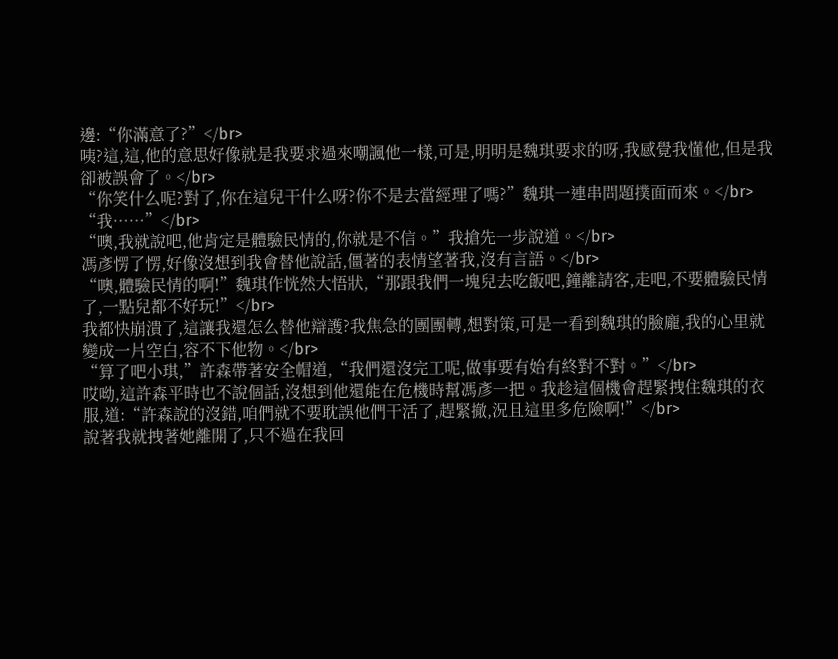邊:“你滿意了?”</br>
咦?這,這,他的意思好像就是我要求過來嘲諷他一樣,可是,明明是魏琪要求的呀,我感覺我懂他,但是我卻被誤會了。</br>
“你笑什么呢?對了,你在這兒干什么呀?你不是去當經理了嗎?”魏琪一連串問題撲面而來。</br>
“我……”</br>
“噢,我就說吧,他肯定是體驗民情的,你就是不信。”我搶先一步說道。</br>
馮彥愣了愣,好像沒想到我會替他說話,僵著的表情望著我,沒有言語。</br>
“噢,體驗民情的啊!”魏琪作恍然大悟狀,“那跟我們一塊兒去吃飯吧,鐘離請客,走吧,不要體驗民情了,一點兒都不好玩!”</br>
我都快崩潰了,這讓我還怎么替他辯護?我焦急的團團轉,想對策,可是一看到魏琪的臉龐,我的心里就變成一片空白,容不下他物。</br>
“算了吧小琪,”許森帶著安全帽道,“我們還沒完工呢,做事要有始有終對不對。”</br>
哎呦,這許森平時也不說個話,沒想到他還能在危機時幫馮彥一把。我趁這個機會趕緊拽住魏琪的衣服,道:“許森說的沒錯,咱們就不要耽誤他們干活了,趕緊撤,況且這里多危險啊!”</br>
說著我就拽著她離開了,只不過在我回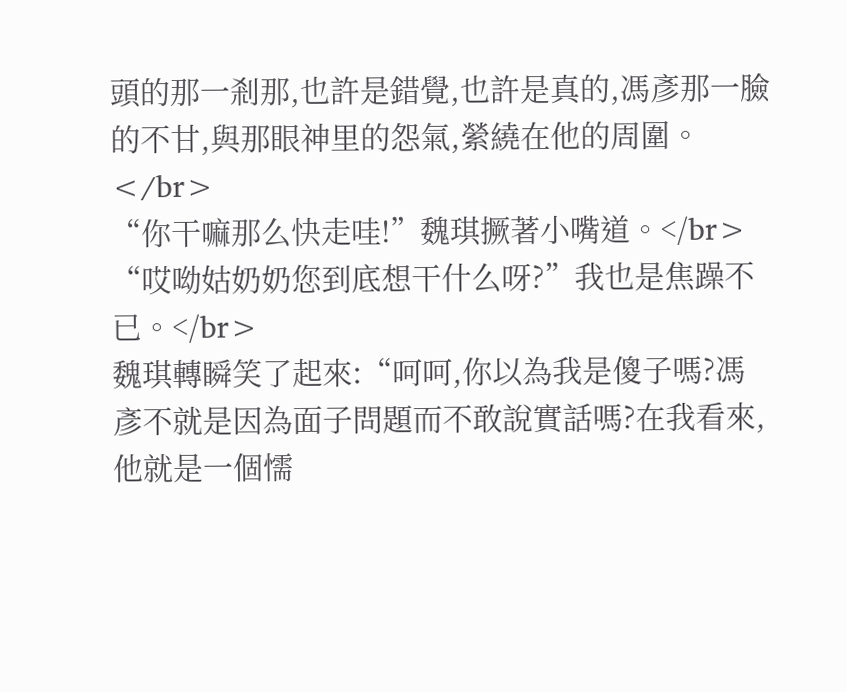頭的那一剎那,也許是錯覺,也許是真的,馮彥那一臉的不甘,與那眼神里的怨氣,縈繞在他的周圍。</br>
“你干嘛那么快走哇!”魏琪撅著小嘴道。</br>
“哎呦姑奶奶您到底想干什么呀?”我也是焦躁不已。</br>
魏琪轉瞬笑了起來:“呵呵,你以為我是傻子嗎?馮彥不就是因為面子問題而不敢說實話嗎?在我看來,他就是一個懦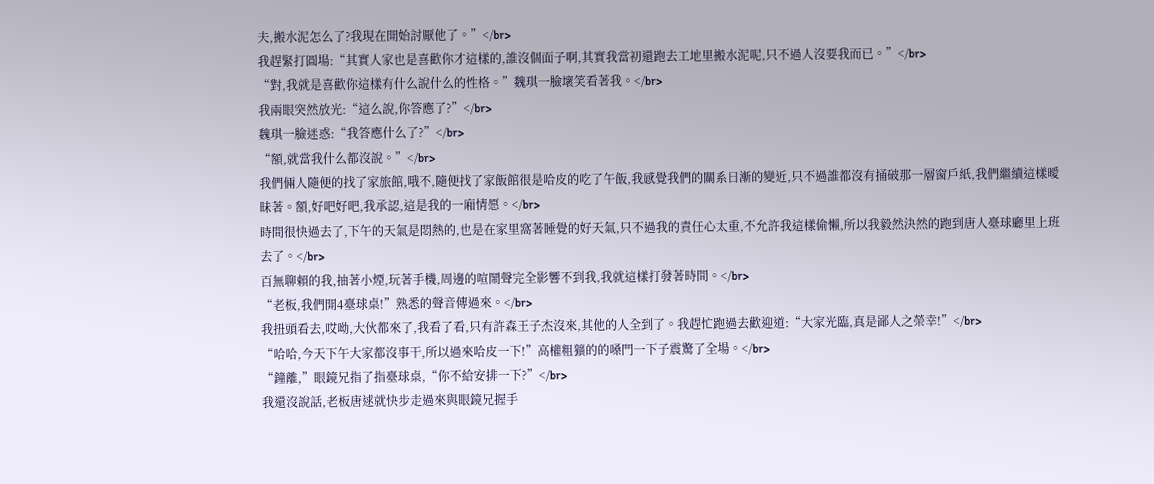夫,搬水泥怎么了?我現在開始討厭他了。”</br>
我趕緊打圓場:“其實人家也是喜歡你才這樣的,誰沒個面子啊,其實我當初還跑去工地里搬水泥呢,只不過人沒要我而已。”</br>
“對,我就是喜歡你這樣有什么說什么的性格。”魏琪一臉壞笑看著我。</br>
我兩眼突然放光:“這么說,你答應了?”</br>
魏琪一臉迷惑:“我答應什么了?”</br>
“額,就當我什么都沒說。”</br>
我們倆人隨便的找了家旅館,哦不,隨便找了家飯館很是哈皮的吃了午飯,我感覺我們的關系日漸的變近,只不過誰都沒有捅破那一層窗戶紙,我們繼續這樣曖昧著。額,好吧好吧,我承認,這是我的一廂情愿。</br>
時間很快過去了,下午的天氣是悶熱的,也是在家里窩著睡覺的好天氣,只不過我的責任心太重,不允許我這樣偷懶,所以我毅然決然的跑到唐人臺球廳里上班去了。</br>
百無聊賴的我,抽著小煙,玩著手機,周邊的喧鬧聲完全影響不到我,我就這樣打發著時間。</br>
“老板,我們開4臺球桌!”熟悉的聲音傳過來。</br>
我扭頭看去,哎呦,大伙都來了,我看了看,只有許森王子杰沒來,其他的人全到了。我趕忙跑過去歡迎道:“大家光臨,真是鄙人之榮幸!”</br>
“哈哈,今天下午大家都沒事干,所以過來哈皮一下!”高權粗獷的的嗓門一下子震驚了全場。</br>
“鐘離,”眼鏡兄指了指臺球桌,“你不給安排一下?”</br>
我還沒說話,老板唐逑就快步走過來與眼鏡兄握手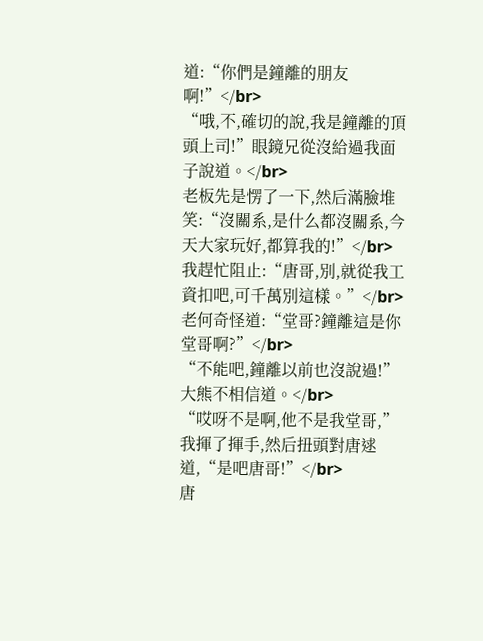道:“你們是鐘離的朋友啊!”</br>
“哦,不,確切的說,我是鐘離的頂頭上司!”眼鏡兄從沒給過我面子說道。</br>
老板先是愣了一下,然后滿臉堆笑:“沒關系,是什么都沒關系,今天大家玩好,都算我的!”</br>
我趕忙阻止:“唐哥,別,就從我工資扣吧,可千萬別這樣。”</br>
老何奇怪道:“堂哥?鐘離這是你堂哥啊?”</br>
“不能吧,鐘離以前也沒說過!”大熊不相信道。</br>
“哎呀不是啊,他不是我堂哥,”我揮了揮手,然后扭頭對唐逑道,“是吧唐哥!”</br>
唐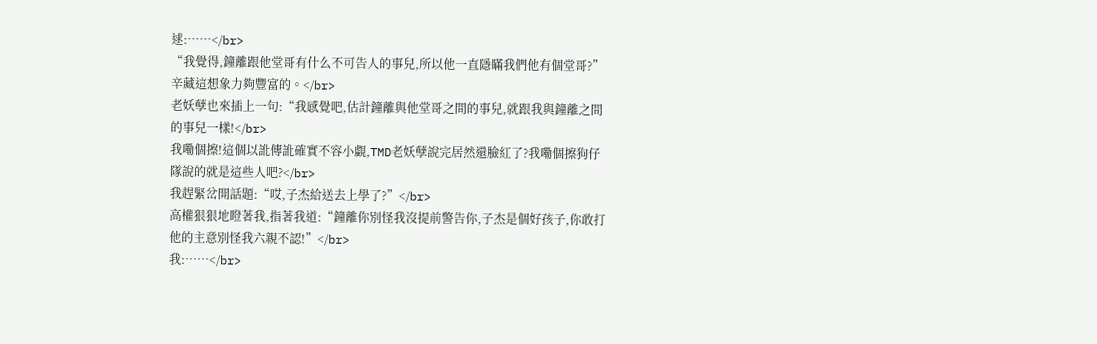逑:……</br>
“我覺得,鐘離跟他堂哥有什么不可告人的事兒,所以他一直隱瞞我們他有個堂哥?”辛藏這想象力夠豐富的。</br>
老妖孽也來插上一句:“我感覺吧,估計鐘離與他堂哥之間的事兒,就跟我與鐘離之間的事兒一樣!</br>
我嘞個擦!這個以訛傳訛確實不容小覷,TMD老妖孽說完居然還臉紅了?我嘞個擦狗仔隊說的就是這些人吧?</br>
我趕緊岔開話題:“哎,子杰給送去上學了?”</br>
高權狠狠地瞪著我,指著我道:“鐘離你別怪我沒提前警告你,子杰是個好孩子,你敢打他的主意別怪我六親不認!”</br>
我:……</br>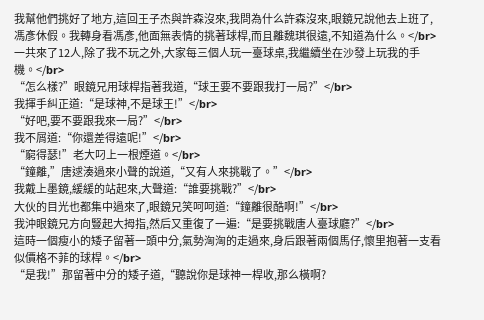我幫他們挑好了地方,這回王子杰與許森沒來,我問為什么許森沒來,眼鏡兄說他去上班了,馮彥休假。我轉身看馮彥,他面無表情的挑著球桿,而且離魏琪很遠,不知道為什么。</br>
一共來了12人,除了我不玩之外,大家每三個人玩一臺球桌,我繼續坐在沙發上玩我的手機。</br>
“怎么樣?”眼鏡兄用球桿指著我道,“球王要不要跟我打一局?”</br>
我揮手糾正道:“是球神,不是球王!”</br>
“好吧,要不要跟我來一局?”</br>
我不屑道:“你還差得遠呢!”</br>
“窮得瑟!”老大叼上一根煙道。</br>
“鐘離,”唐逑湊過來小聲的說道,“又有人來挑戰了。”</br>
我戴上墨鏡,緩緩的站起來,大聲道:“誰要挑戰?”</br>
大伙的目光也都集中過來了,眼鏡兄笑呵呵道:“鐘離很酷啊!”</br>
我沖眼鏡兄方向豎起大拇指,然后又重復了一遍:“是要挑戰唐人臺球廳?”</br>
這時一個瘦小的矮子留著一頭中分,氣勢洶洶的走過來,身后跟著兩個馬仔,懷里抱著一支看似價格不菲的球桿。</br>
“是我!”那留著中分的矮子道,“聽說你是球神一桿收,那么橫啊?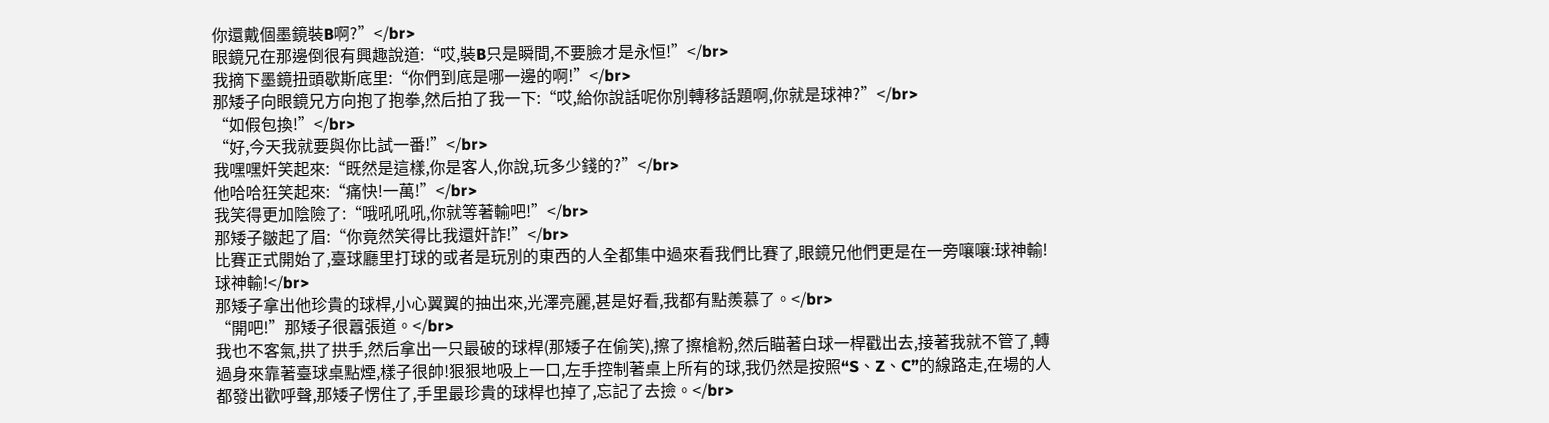你還戴個墨鏡裝B啊?”</br>
眼鏡兄在那邊倒很有興趣說道:“哎,裝B只是瞬間,不要臉才是永恒!”</br>
我摘下墨鏡扭頭歇斯底里:“你們到底是哪一邊的啊!”</br>
那矮子向眼鏡兄方向抱了抱拳,然后拍了我一下:“哎,給你說話呢你別轉移話題啊,你就是球神?”</br>
“如假包換!”</br>
“好,今天我就要與你比試一番!”</br>
我嘿嘿奸笑起來:“既然是這樣,你是客人,你說,玩多少錢的?”</br>
他哈哈狂笑起來:“痛快!一萬!”</br>
我笑得更加陰險了:“哦吼吼吼,你就等著輸吧!”</br>
那矮子皺起了眉:“你竟然笑得比我還奸詐!”</br>
比賽正式開始了,臺球廳里打球的或者是玩別的東西的人全都集中過來看我們比賽了,眼鏡兄他們更是在一旁嚷嚷:球神輸!球神輸!</br>
那矮子拿出他珍貴的球桿,小心翼翼的抽出來,光澤亮麗,甚是好看,我都有點羨慕了。</br>
“開吧!”那矮子很囂張道。</br>
我也不客氣,拱了拱手,然后拿出一只最破的球桿(那矮子在偷笑),擦了擦槍粉,然后瞄著白球一桿戳出去,接著我就不管了,轉過身來靠著臺球桌點煙,樣子很帥!狠狠地吸上一口,左手控制著桌上所有的球,我仍然是按照“S、Z、C”的線路走,在場的人都發出歡呼聲,那矮子愣住了,手里最珍貴的球桿也掉了,忘記了去撿。</br>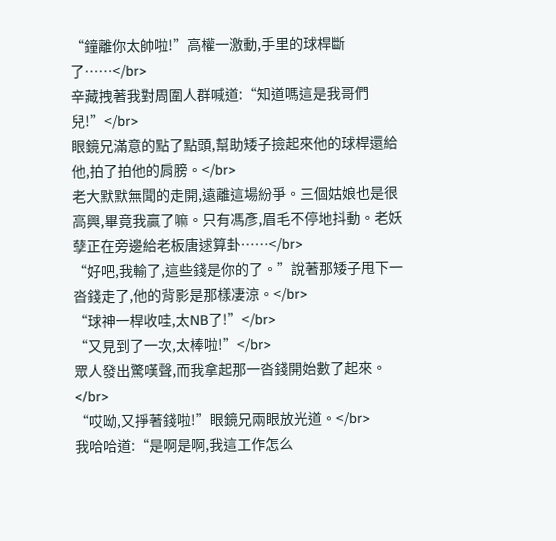“鐘離你太帥啦!”高權一激動,手里的球桿斷了……</br>
辛藏拽著我對周圍人群喊道:“知道嗎這是我哥們兒!”</br>
眼鏡兄滿意的點了點頭,幫助矮子撿起來他的球桿還給他,拍了拍他的肩膀。</br>
老大默默無聞的走開,遠離這場紛爭。三個姑娘也是很高興,畢竟我贏了嘛。只有馮彥,眉毛不停地抖動。老妖孽正在旁邊給老板唐逑算卦……</br>
“好吧,我輸了,這些錢是你的了。”說著那矮子甩下一沓錢走了,他的背影是那樣凄涼。</br>
“球神一桿收哇,太NB了!”</br>
“又見到了一次,太棒啦!”</br>
眾人發出驚嘆聲,而我拿起那一沓錢開始數了起來。</br>
“哎呦,又掙著錢啦!”眼鏡兄兩眼放光道。</br>
我哈哈道:“是啊是啊,我這工作怎么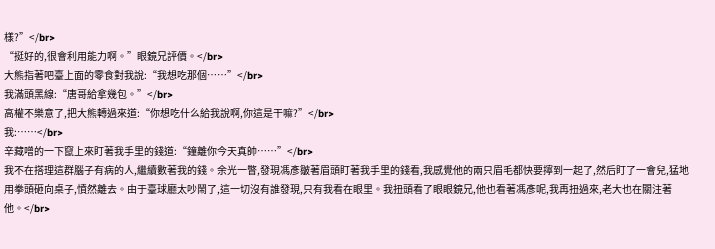樣?”</br>
“挺好的,很會利用能力啊。”眼鏡兄評價。</br>
大熊指著吧臺上面的零食對我說:“我想吃那個……”</br>
我滿頭黑線:“唐哥給拿幾包。”</br>
高權不樂意了,把大熊轉過來道:“你想吃什么給我說啊,你這是干嘛?”</br>
我:……</br>
辛藏噌的一下竄上來盯著我手里的錢道:“鐘離你今天真帥……”</br>
我不在搭理這群腦子有病的人,繼續數著我的錢。余光一瞥,發現馮彥皺著眉頭盯著我手里的錢看,我感覺他的兩只眉毛都快要擰到一起了,然后盯了一會兒,猛地用拳頭砸向桌子,憤然離去。由于臺球廳太吵鬧了,這一切沒有誰發現,只有我看在眼里。我扭頭看了眼眼鏡兄,他也看著馮彥呢,我再扭過來,老大也在關注著他。</br>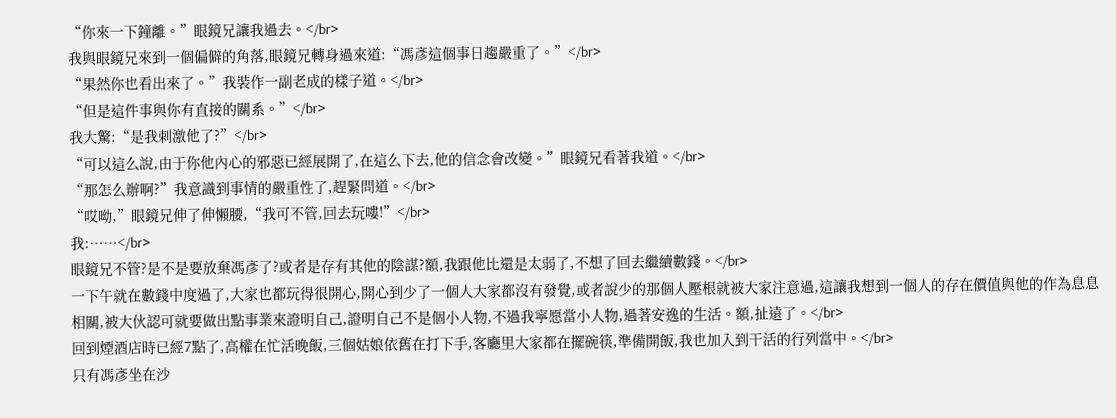“你來一下鐘離。”眼鏡兄讓我過去。</br>
我與眼鏡兄來到一個偏僻的角落,眼鏡兄轉身過來道:“馮彥這個事日趨嚴重了。”</br>
“果然你也看出來了。”我裝作一副老成的樣子道。</br>
“但是這件事與你有直接的關系。”</br>
我大驚:“是我刺激他了?”</br>
“可以這么說,由于你他內心的邪惡已經展開了,在這么下去,他的信念會改變。”眼鏡兄看著我道。</br>
“那怎么辦啊?”我意識到事情的嚴重性了,趕緊問道。</br>
“哎呦,”眼鏡兄伸了伸懶腰,“我可不管,回去玩嘍!”</br>
我:……</br>
眼鏡兄不管?是不是要放棄馮彥了?或者是存有其他的陰謀?額,我跟他比還是太弱了,不想了回去繼續數錢。</br>
一下午就在數錢中度過了,大家也都玩得很開心,開心到少了一個人大家都沒有發覺,或者說少的那個人壓根就被大家注意過,這讓我想到一個人的存在價值與他的作為息息相關,被大伙認可就要做出點事業來證明自己,證明自己不是個小人物,不過我寧愿當小人物,過著安逸的生活。額,扯遠了。</br>
回到煙酒店時已經7點了,高權在忙活晚飯,三個姑娘依舊在打下手,客廳里大家都在擺碗筷,準備開飯,我也加入到干活的行列當中。</br>
只有馮彥坐在沙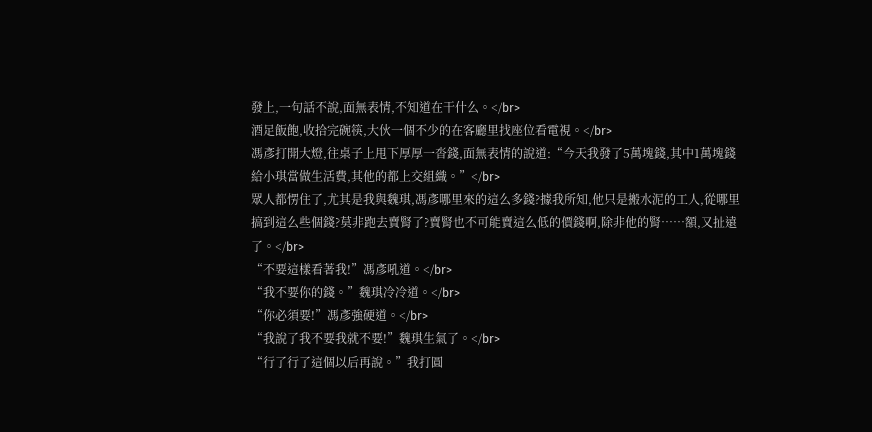發上,一句話不說,面無表情,不知道在干什么。</br>
酒足飯飽,收拾完碗筷,大伙一個不少的在客廳里找座位看電視。</br>
馮彥打開大燈,往桌子上甩下厚厚一沓錢,面無表情的說道:“今天我發了5萬塊錢,其中1萬塊錢給小琪當做生活費,其他的都上交組織。”</br>
眾人都愣住了,尤其是我與魏琪,馮彥哪里來的這么多錢?據我所知,他只是搬水泥的工人,從哪里搞到這么些個錢?莫非跑去賣腎了?賣腎也不可能賣這么低的價錢啊,除非他的腎……額,又扯遠了。</br>
“不要這樣看著我!”馮彥吼道。</br>
“我不要你的錢。”魏琪冷冷道。</br>
“你必須要!”馮彥強硬道。</br>
“我說了我不要我就不要!”魏琪生氣了。</br>
“行了行了這個以后再說。”我打圓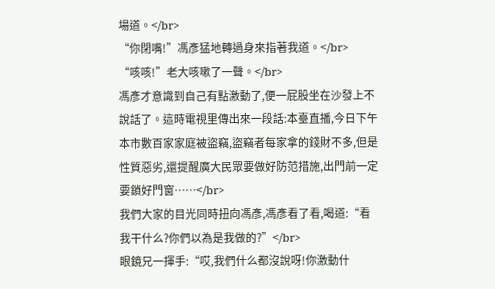場道。</br>
“你閉嘴!”馮彥猛地轉過身來指著我道。</br>
“咳咳!”老大咳嗽了一聲。</br>
馮彥才意識到自己有點激動了,便一屁股坐在沙發上不說話了。這時電視里傳出來一段話:本臺直播,今日下午本市數百家家庭被盜竊,盜竊者每家拿的錢財不多,但是性質惡劣,還提醒廣大民眾要做好防范措施,出門前一定要鎖好門窗……</br>
我們大家的目光同時扭向馮彥,馮彥看了看,喝道:“看我干什么?你們以為是我做的?”</br>
眼鏡兄一揮手:“哎,我們什么都沒說呀!你激動什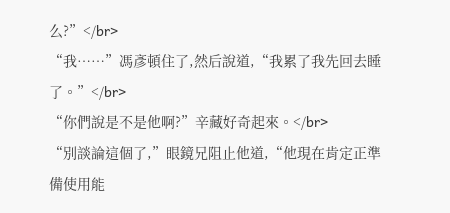么?”</br>
“我……”馮彥頓住了,然后說道,“我累了我先回去睡了。”</br>
“你們說是不是他啊?”辛藏好奇起來。</br>
“別談論這個了,”眼鏡兄阻止他道,“他現在肯定正準備使用能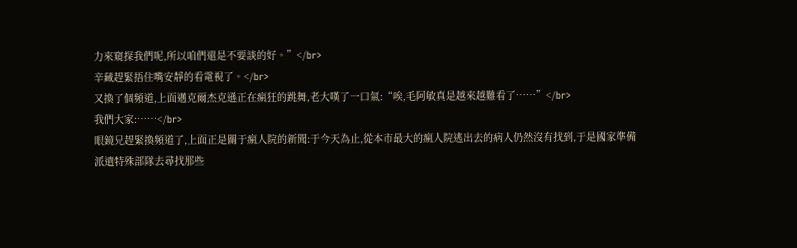力來窺探我們呢,所以咱們還是不要談的好。”</br>
辛藏趕緊捂住嘴安靜的看電視了。</br>
又換了個頻道,上面邁克爾杰克遜正在瘋狂的跳舞,老大嘆了一口氣:“唉,毛阿敏真是越來越難看了……”</br>
我們大家:……</br>
眼鏡兄趕緊換頻道了,上面正是關于瘋人院的新聞:于今天為止,從本市最大的瘋人院逃出去的病人仍然沒有找到,于是國家準備派遣特殊部隊去尋找那些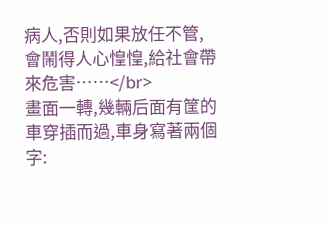病人,否則如果放任不管,會鬧得人心惶惶,給社會帶來危害……</br>
畫面一轉,幾輛后面有筐的車穿插而過,車身寫著兩個字: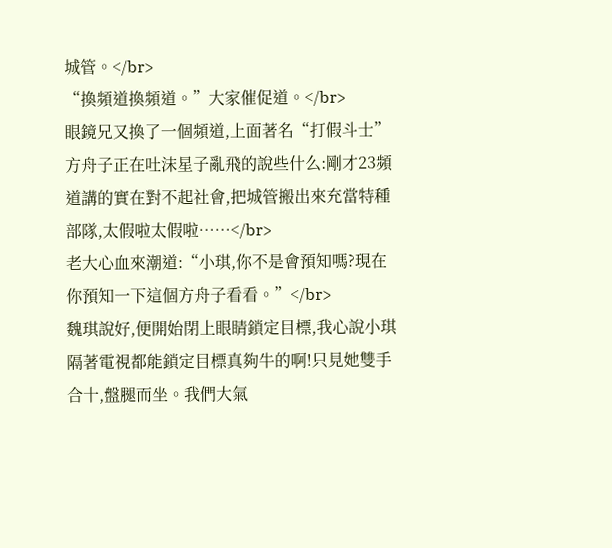城管。</br>
“換頻道換頻道。”大家催促道。</br>
眼鏡兄又換了一個頻道,上面著名“打假斗士”方舟子正在吐沫星子亂飛的說些什么:剛才23頻道講的實在對不起社會,把城管搬出來充當特種部隊,太假啦太假啦……</br>
老大心血來潮道:“小琪,你不是會預知嗎?現在你預知一下這個方舟子看看。”</br>
魏琪說好,便開始閉上眼睛鎖定目標,我心說小琪隔著電視都能鎖定目標真夠牛的啊!只見她雙手合十,盤腿而坐。我們大氣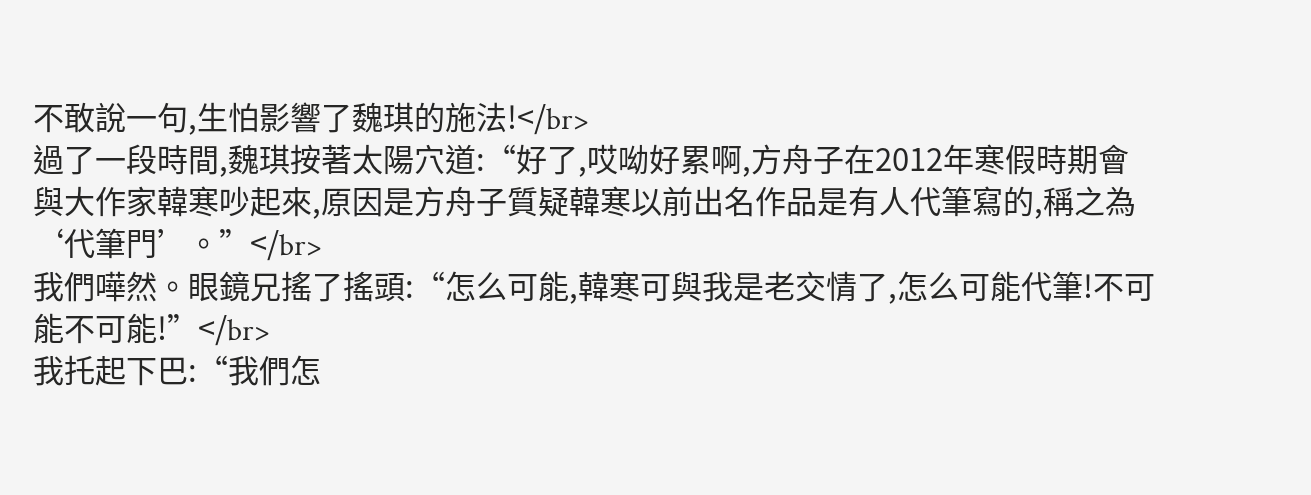不敢說一句,生怕影響了魏琪的施法!</br>
過了一段時間,魏琪按著太陽穴道:“好了,哎呦好累啊,方舟子在2012年寒假時期會與大作家韓寒吵起來,原因是方舟子質疑韓寒以前出名作品是有人代筆寫的,稱之為‘代筆門’。”</br>
我們嘩然。眼鏡兄搖了搖頭:“怎么可能,韓寒可與我是老交情了,怎么可能代筆!不可能不可能!”</br>
我托起下巴:“我們怎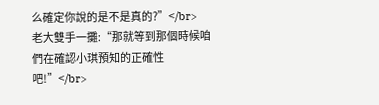么確定你說的是不是真的?”</br>
老大雙手一攤:“那就等到那個時候咱們在確認小琪預知的正確性吧!”</br>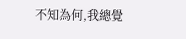不知為何,我總覺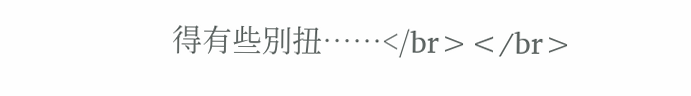得有些別扭……</br></br>